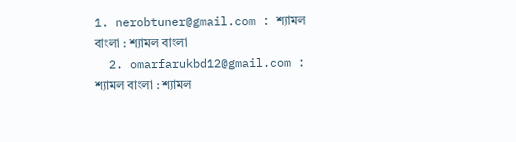1. nerobtuner@gmail.com : শ্যামল বাংলা : শ্যামল বাংলা
  2. omarfarukbd12@gmail.com : শ্যামল বাংলা : শ্যামল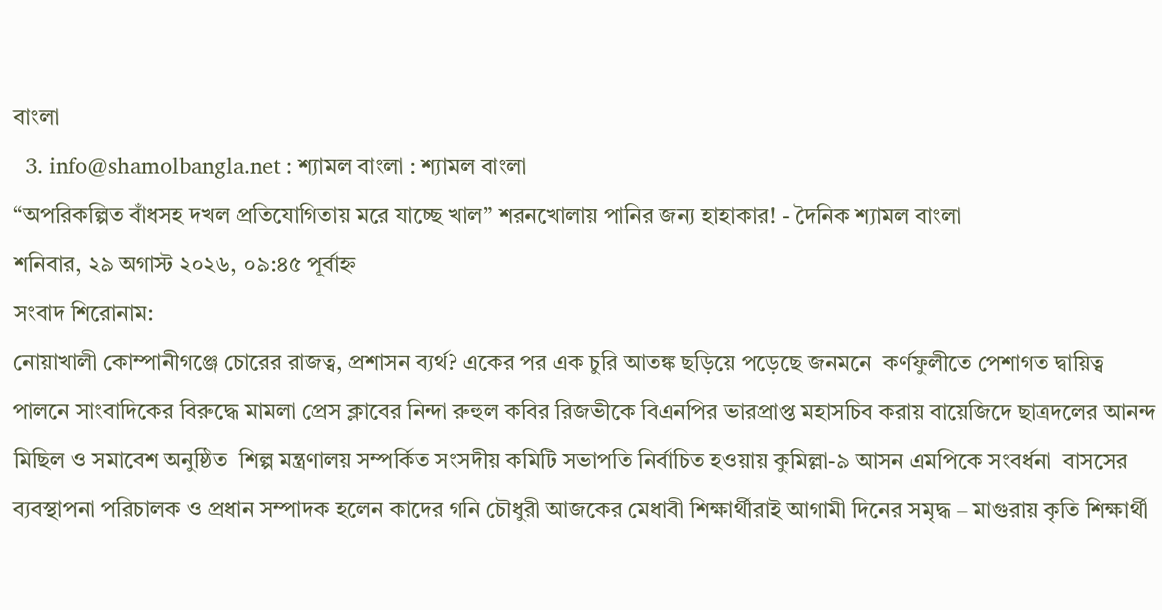বাংলা
  3. info@shamolbangla.net : শ্যামল বাংলা : শ্যামল বাংলা
“অপরিকল্পিত বাঁধসহ দখল প্রতিযোগিতায় মরে যাচ্ছে খাল” শরনখোলায় পানির জন্য হাহাকার! - দৈনিক শ্যামল বাংলা
শনিবার, ২৯ অগাস্ট ২০২৬, ০৯:৪৫ পূর্বাহ্ন
সংবাদ শিরোনাম:
নোয়াখালী কোম্পানীগঞ্জে চোরের রাজত্ব, প্রশাসন ব্যর্থ? একের পর এক চুরি আতঙ্ক ছড়িয়ে পড়েছে জনমনে  কর্ণফুলীতে পেশাগত দ্বায়িত্ব পালনে সাংবাদিকের বিরুদ্ধে মামলা প্রেস ক্লাবের নিন্দা রুহুল কবির রিজভীকে বিএনপির ভারপ্রাপ্ত মহাসচিব করায় বায়েজিদে ছাত্রদলের আনন্দ মিছিল ও সমাবেশ অনুষ্ঠিত  শিল্প মন্ত্রণালয় সম্পর্কিত সংসদীয় কমিটি সভাপতি নির্বাচিত হওয়ায় কুমিল্লা-৯ আসন এমপিকে সংবর্ধনা  বাসসের ব্যবস্থাপনা পরিচালক ও প্রধান সম্পাদক হলেন কাদের গনি চৌধুরী আজকের মেধাবী শিক্ষার্থীরাই আগামী দিনের সমৃদ্ধ – মাগুরায় কৃতি শিক্ষার্থী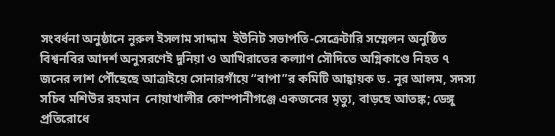সংবর্ধনা অনুষ্ঠানে নূরুল ইসলাম সাদ্দাম  ইউনিট সভাপতি-সেক্রেটারি সম্মেলন অনুষ্ঠিত বিশ্বনবির আদর্শ অনুসরণেই দুনিয়া ও আখিরাতের কল্যাণ সৌদিতে অগ্নিকাণ্ডে নিহত ৭ জনের লাশ পৌঁছেছে আত্রাইয়ে সোনারগাঁয়ে “বাপা”র কমিটি আহ্বায়ক ড. নূর আলম, সদস্য সচিব মশিউর রহমান  নোয়াখালীর কোম্পানীগঞ্জে একজনের মৃত্যু, বাড়ছে আতঙ্ক; ডেঙ্গু প্রতিরোধে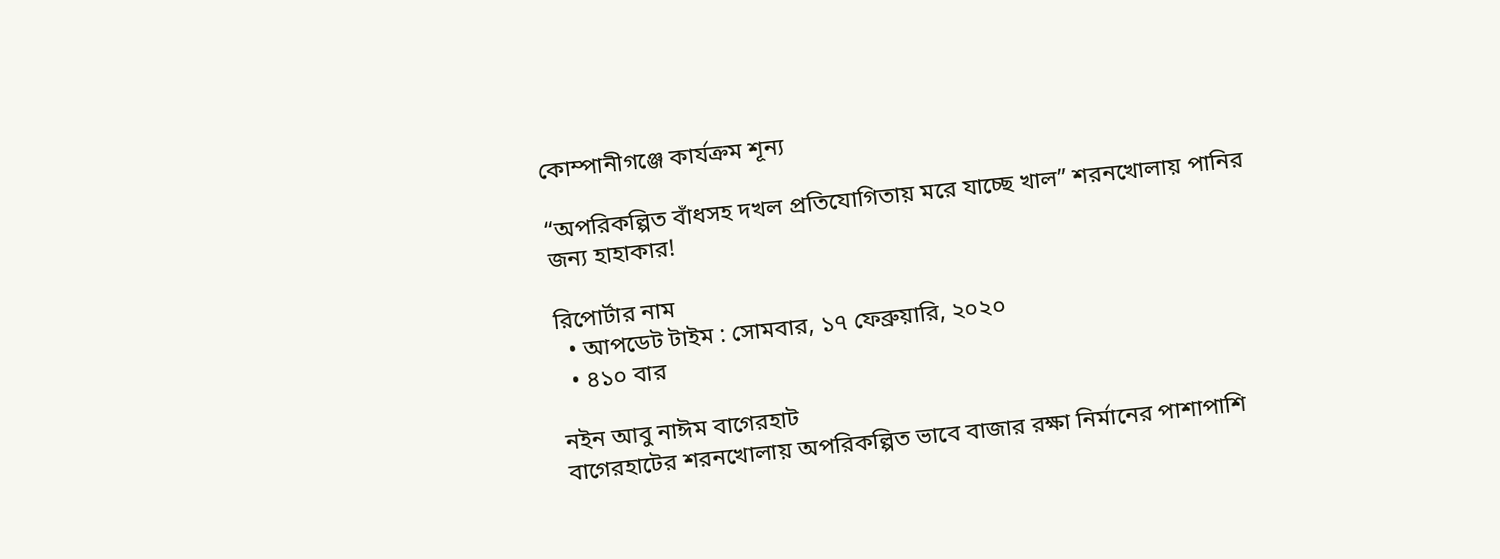কোম্পানীগঞ্জে কার্যক্রম শূন্য

“অপরিকল্পিত বাঁধসহ দখল প্রতিযোগিতায় মরে যাচ্ছে খাল” শরনখোলায় পানির জন্য হাহাকার!

রিপোর্টার নাম
  • আপডেট টাইম : সোমবার, ১৭ ফেব্রুয়ারি, ২০২০
  • ৪১০ বার

নইন আবু নাঈম বাগেরহাট
বাগেরহাটের শরনখোলায় অপরিকল্পিত ভাবে বাজার রক্ষা নির্মানের পাশাপাশি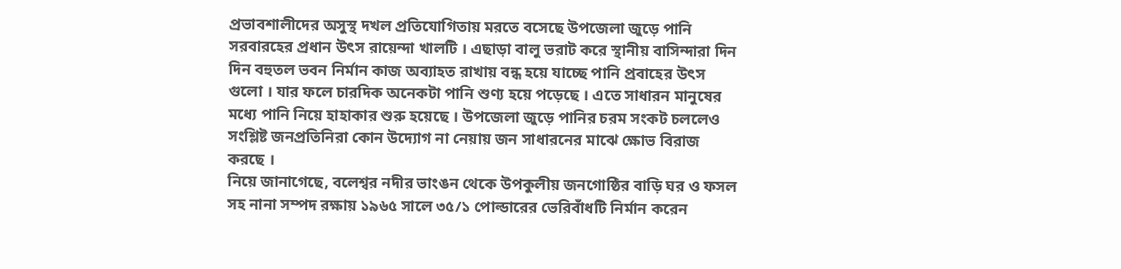প্রভাবশালীদের অসুস্থ দখল প্রতিযোগিতায় মরতে বসেছে উপজেলা জুড়ে পানি সরবারহের প্রধান উৎস রায়েন্দা খালটি । এছাড়া বালু ভরাট করে স্থানীয় বাসিন্দারা দিন দিন বহুতল ভবন নির্মান কাজ অব্যাহত রাখায় বন্ধ হয়ে যাচ্ছে পানি প্রবাহের উৎস গুলো । যার ফলে চারদিক অনেকটা পানি শুণ্য হয়ে পড়েছে । এতে সাধারন মানুষের মধ্যে পানি নিয়ে হাহাকার শুরু হয়েছে । উপজেলা জুড়ে পানির চরম সংকট চললেও সংশ্লিষ্ট জনপ্রতিনিরা কোন উদ্যোগ না নেয়ায় জন সাধারনের মাঝে ক্ষোভ বিরাজ করছে ।
নিয়ে জানাগেছে, বলেশ্বর নদীর ভাংঙন থেকে উপকুলীয় জনগোষ্ঠির বাড়ি ঘর ও ফসল সহ নানা সম্পদ রক্ষায় ১৯৬৫ সালে ৩৫/১ পোল্ডারের ভেরিবাঁধটি নির্মান করেন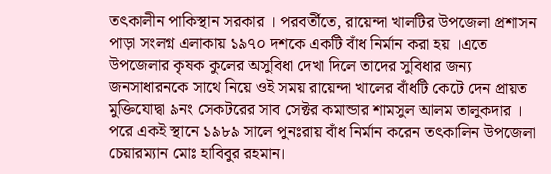তৎকালীন পাকিস্থান সরকার । পরবর্তীতে, রায়েন্দা খালটির উপজেলা প্রশাসন পাড়া সংলগ্ন এলাকায় ১৯৭০ দশকে একটি বাঁধ নির্মান করা হয় ।এতে উপজেলার কৃষক কুলের অসুবিধা দেখা দিলে তাদের সুবিধার জন্য জনসাধারনকে সাথে নিয়ে ওই সময় রায়েন্দা খালের বাঁধটি কেটে দেন প্রায়ত মুক্তিযোদ্বা ৯নং সেকটরের সাব সেক্টর কমান্ডার শামসুল আলম তালুকদার । পরে একই স্থানে ১৯৮৯ সালে পুনঃরায় বাঁধ নির্মান করেন তৎকালিন উপজেলা চেয়ারম্যান মোঃ হাবিবুর রহমান।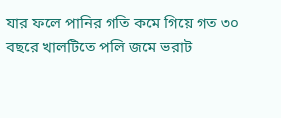যার ফলে পানির গতি কমে গিয়ে গত ৩০ বছরে খালটিতে পলি জমে ভরাট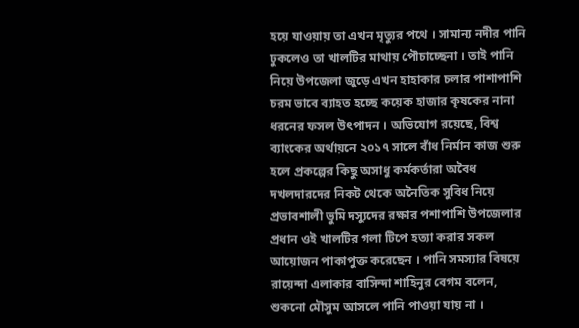হয়ে যাওয়ায় তা এখন মৃত্যুর পথে । সামান্য নদীর পানি ঢুকলেও তা খালটির মাথায় পৌচাচ্ছেনা । তাই পানি নিয়ে উপজেলা জুড়ে এখন হাহাকার চলার পাশাপাশি চরম ভাবে ব্যাহত হচ্ছে কয়েক হাজার কৃষকের নানা ধরনের ফসল উৎপাদন । অভিযোগ রয়েছে, বিশ্ব ব্যাংকের অর্থায়নে ২০১৭ সালে বাঁধ নির্মান কাজ শুরু হলে প্রকল্পের কিছু অসাধু কর্মকর্তারা অবৈধ দখলদারদের নিকট থেকে অনৈতিক সুবিধ নিয়ে প্রভাবশালী ভুমি দস্যুদের রক্ষার পশাপাশি উপজেলার প্রধান ওই খালটির গলা টিপে হত্যা করার সকল আয়োজন পাকাপুক্ত করেছেন । পানি সমস্যার বিষয়ে রায়েন্দা এলাকার বাসিন্দা শাহিনুর বেগম বলেন, শুকনো মৌসুম আসলে পানি পাওয়া যায় না ।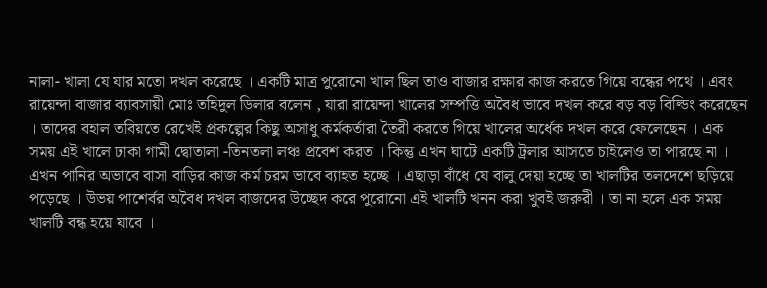নালা- খালা যে যার মতো দখল করেছে । একটি মাত্র পুরোনো খাল ছিল তাও বাজার রক্ষার কাজ করতে গিয়ে বন্ধের পথে । এবং রায়েন্দা বাজার ব্যাবসায়ী মোঃ তহিদুল ডিলার বলেন , যারা রায়েন্দা খালের সম্পত্তি অবৈধ ভাবে দখল করে বড় বড় বিল্ডিং করেছেন । তাদের বহাল তবিয়তে রেখেই প্রকল্পের কিছু অসাধু কর্মকর্তারা তৈরী করতে গিয়ে খালের অর্ধেক দখল করে ফেলেছেন । এক সময় এই খালে ঢাকা গামী দ্বোতালা -তিনতলা লঞ্চ প্রবেশ করত । কিন্তু এখন ঘাটে একটি ট্রলার আসতে চাইলেও তা পারছে না । এখন পানির অভাবে বাসা বাড়ির কাজ কর্ম চরম ভাবে ব্যাহত হচ্ছে । এছাড়া বাঁধে যে বালু দেয়া হচ্ছে তা খালটির তলদেশে ছড়িয়ে পড়েছে । উভয় পাশের্বর অবৈধ দখল বাজদের উচ্ছেদ করে পুরোনো এই খালটি খনন করা খুবই জরুরী । তা না হলে এক সময় খালটি বন্ধ হয়ে যাবে ।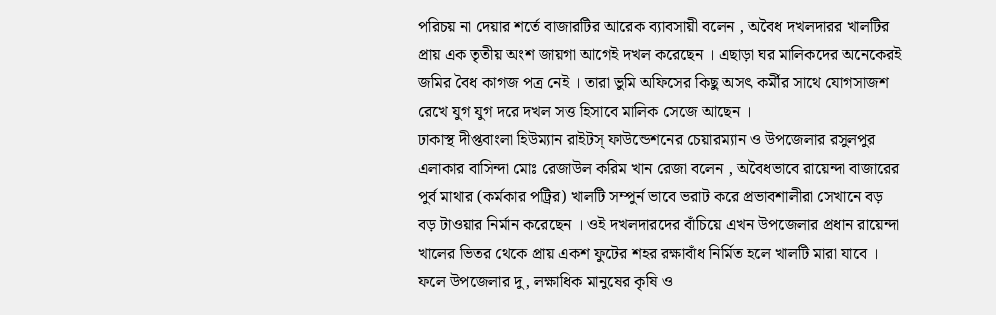পরিচয় না দেয়ার শর্তে বাজারটির আরেক ব্যাবসায়ী বলেন , অবৈধ দখলদারর খালটির প্রায় এক তৃতীয় অংশ জায়গা আগেই দখল করেছেন । এছাড়া ঘর মালিকদের অনেকেরই জমির বৈধ কাগজ পত্র নেই । তারা ভুমি অফিসের কিছু অসৎ কর্মীর সাথে যোগসাজশ রেখে যুগ যুগ দরে দখল সত্ত হিসাবে মালিক সেজে আছেন ।
ঢাকাস্থ দীপ্তবাংলা হিউম্যান রাইটস্ ফাউন্ডেশনের চেয়ারম্যান ও উপজেলার রসুলপুর এলাকার বাসিন্দা মোঃ রেজাউল করিম খান রেজা বলেন , অবৈধভাবে রায়েন্দা বাজারের পুর্ব মাথার (কর্মকার পট্রির) খালটি সম্পুর্ন ভাবে ভরাট করে প্রভাবশালীরা সেখানে বড় বড় টাওয়ার নির্মান করেছেন । ওই দখলদারদের বাঁচিয়ে এখন উপজেলার প্রধান রায়েন্দা খালের ভিতর থেকে প্রায় একশ ফুটের শহর রক্ষাবাঁধ নির্মিত হলে খালটি মারা যাবে । ফলে উপজেলার দু, লক্ষাধিক মানুষের কৃষি ও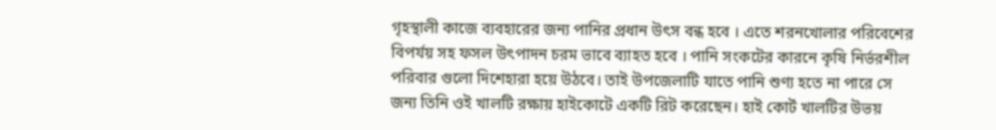গৃহস্থালী কাজে ব্যবহারের জন্য পানির প্রধান উৎস বন্ধ হবে । এতে শরনখোলার পরিবেশের বিপর্যয় সহ ফসল উৎপাদন চরম ভাবে ব্যাহত হবে । পানি সংকটের কারনে কৃষি নির্ভরশীল পরিবার গুলো দিশেহারা হয়ে উঠবে। তাই উপজেলাটি যাতে পানি শুণ্য হতে না পারে সে জন্য তিনি ওই খালটি রক্ষায় হাইকোটে একটি রিট করেছেন। হাই কোর্ট খালটির উভয়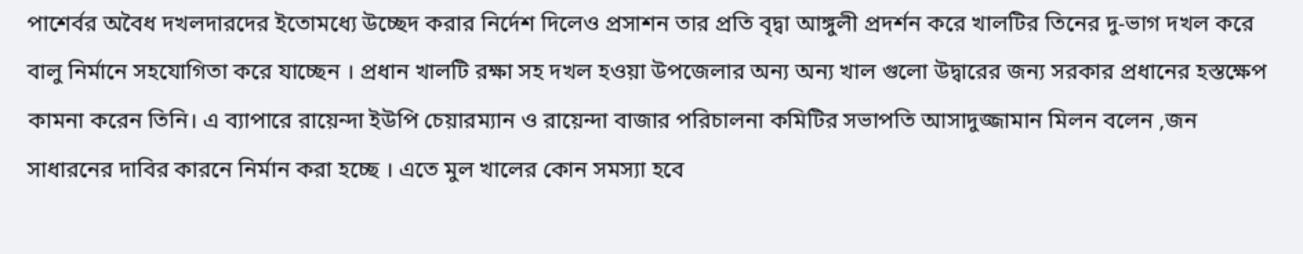পাশের্বর অবৈধ দখলদারদের ইতোমধ্যে উচ্ছেদ করার নির্দেশ দিলেও প্রসাশন তার প্রতি বৃদ্বা আঙ্গুলী প্রদর্শন করে খালটির তিনের দু-ভাগ দখল করে বালু নির্মানে সহযোগিতা করে যাচ্ছেন । প্রধান খালটি রক্ষা সহ দখল হওয়া উপজেলার অন্য অন্য খাল গুলো উদ্বারের জন্য সরকার প্রধানের হস্তক্ষেপ কামনা করেন তিনি। এ ব্যাপারে রায়েন্দা ইউপি চেয়ারম্যান ও রায়েন্দা বাজার পরিচালনা কমিটির সভাপতি আসাদুজ্জামান মিলন বলেন ,জন সাধারনের দাবির কারনে নির্মান করা হচ্ছে । এতে মুল খালের কোন সমস্যা হবে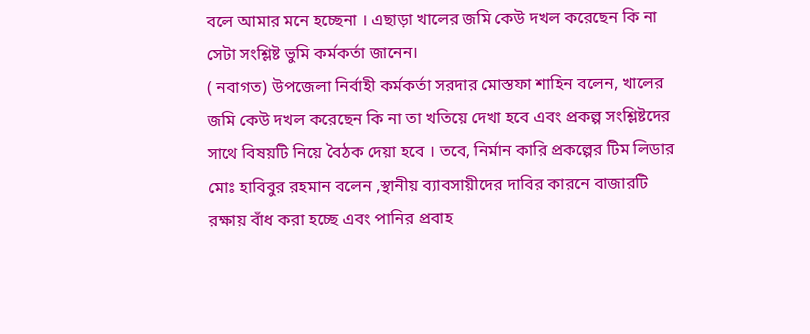বলে আমার মনে হচ্ছেনা । এছাড়া খালের জমি কেউ দখল করেছেন কি না সেটা সংশ্লিষ্ট ভুমি কর্মকর্তা জানেন।
( নবাগত) উপজেলা নির্বাহী কর্মকর্তা সরদার মোস্তফা শাহিন বলেন, খালের জমি কেউ দখল করেছেন কি না তা খতিয়ে দেখা হবে এবং প্রকল্প সংশ্লিষ্টদের সাথে বিষয়টি নিয়ে বৈঠক দেয়া হবে । তবে, নির্মান কারি প্রকল্পের টিম লিডার মোঃ হাবিবুর রহমান বলেন ,স্থানীয় ব্যাবসায়ীদের দাবির কারনে বাজারটি রক্ষায় বাঁধ করা হচ্ছে এবং পানির প্রবাহ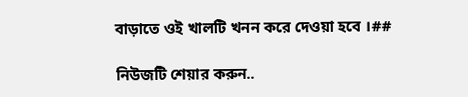বাড়াতে ওই খালটি খনন করে দেওয়া হবে ।##

নিউজটি শেয়ার করুন..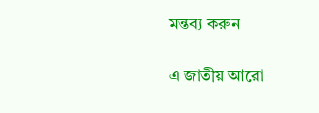মন্তব্য করুন

এ জাতীয় আরো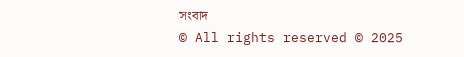সংবাদ
© All rights reserved © 2025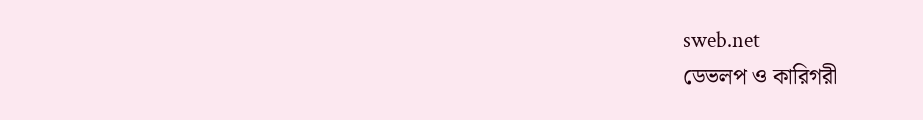sweb.net
ডেভলপ ও কারিগরী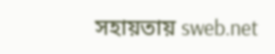সহায়তায় sweb.net